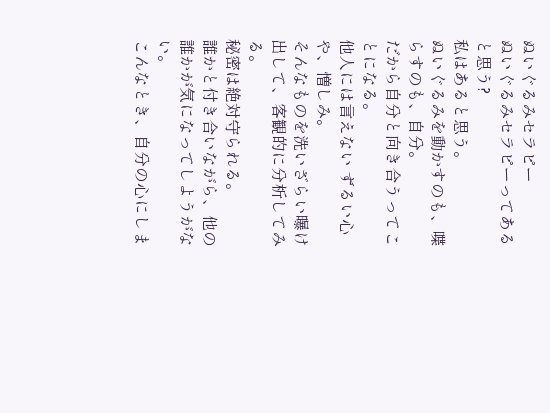ぬいぐるみセラピー
ぬいぐるみセラピーってあると思う?
私はあると思う。
ぬいぐるみを動かすのも、喋らすのも、自分。
だから自分と向き合うってことになる。
他人には言えない ずるい心や、憎しみ。
そんなものを洗いざらい曝け出して、客観的に分析してみる。
秘密は絶対守られる。
誰かと付き合いながら、他の誰かが気になってしようがない。
こんなとき、自分の心にしま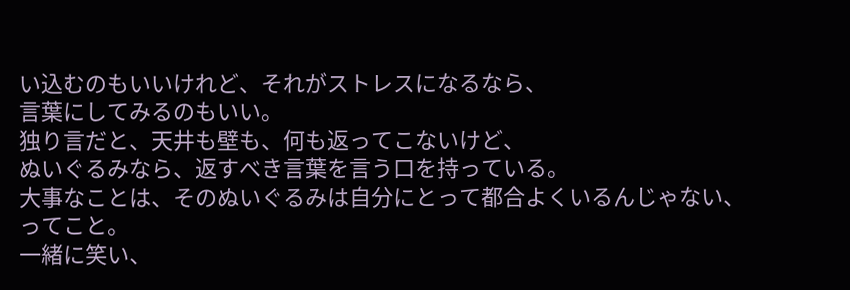い込むのもいいけれど、それがストレスになるなら、
言葉にしてみるのもいい。
独り言だと、天井も壁も、何も返ってこないけど、
ぬいぐるみなら、返すべき言葉を言う口を持っている。
大事なことは、そのぬいぐるみは自分にとって都合よくいるんじゃない、ってこと。
一緒に笑い、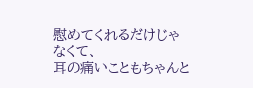慰めてくれるだけじゃなくて、
耳の痛いこともちゃんと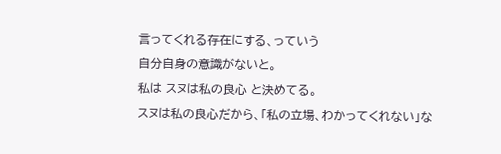言ってくれる存在にする、っていう
自分自身の意識がないと。
私は スヌは私の良心 と決めてる。
スヌは私の良心だから、「私の立場、わかってくれない」な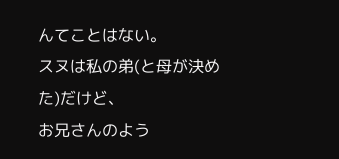んてことはない。
スヌは私の弟(と母が決めた)だけど、
お兄さんのよう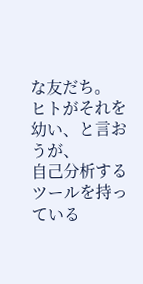な友だち。
ヒトがそれを 幼い、と言おうが、
自己分析するツールを持っている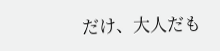だけ、大人だも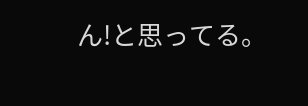ん!と思ってる。